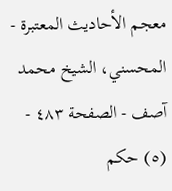معجم الأحاديث المعتبرة - المحسني، الشيخ محمد آصف - الصفحة ٤٨٣ - (٥) حكم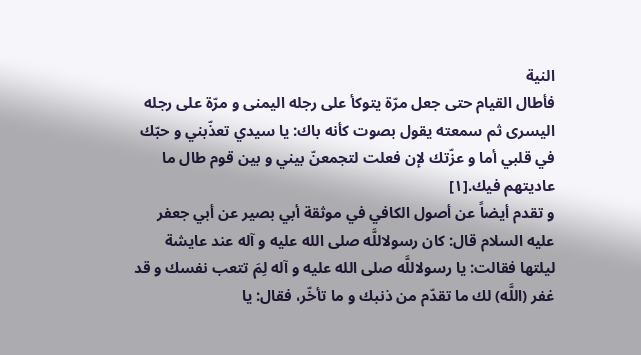النية
فأطال القيام حتى جعل مرّة يتوكأ على رجله اليمنى و مرّة على رجله اليسرى ثم سمعته يقول بصوت كأنه باك: يا سيدي تعذّبني و حبّك في قلبي أما و عزّتك لإن فعلت لتجمعنّ بيني و بين قوم طال ما عاديتهم فيك.[١]
و تقدم أيضاً عن أصول الكافي في موثقة أبي بصير عن أبي جعفر عليه السلام قال: كان رسولاللَّه صلى الله عليه و آله عند عايشة ليلتها فقالت: يا رسولاللَّه صلى الله عليه و آله لِمَ تتعب نفسك و قد غفر (اللَّه) لك ما تقدّم من ذنبك و ما تأخّر، فقال: يا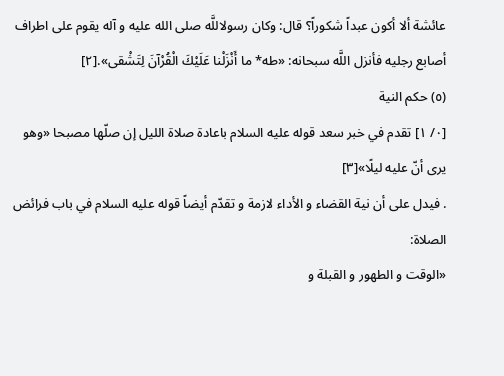عائشة ألا أكون عبداً شكوراً؟ قال: وكان رسولاللَّه صلى الله عليه و آله يقوم على اطراف أصابع رجليه فأنزل اللَّه سبحانه: «طه* ما أَنْزَلْنا عَلَيْكَ الْقُرْآنَ لِتَشْقى».[٢]
(٥) حكم النية
[٠/ ١] تقدم في خبر سعد قوله عليه السلام باعادة صلاة الليل إن صلّها مصبحا «وهو يرى أنّ عليه ليلًا»[٣]
. فيدل على أن نية القضاء و الأداء لازمة و تقدّم أيضاً قوله عليه السلام في باب فرائض الصلاة:
«الوقت و الطهور و القبلة و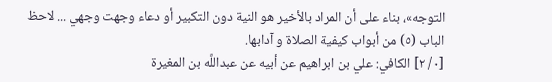التوجه»، بناء على أن المراد بالأخير هو النية دون التكبير أو دعاء وجهت وجهي ... لاحظ الباب (٥) من أبواب كيفية الصلاة و آدابها.
[٠/ ٢] الكافي: علي بن ابراهيم عن أبيه عن عبداللَّه بن المغيرة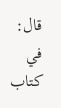قال: في كتاب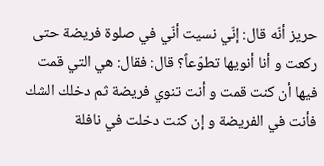حريز أنّه قال: إنّي نسيت أنّي في صلوة فريضة حتى ركعت و أنا أنويها تطوّعاً؟ قال: فقال: هي التي قمت فيها أن كنت قمت و أنت تنوي فريضة ثم دخلك الشك فأنت في الفريضة و إن كنت دخلت في نافلة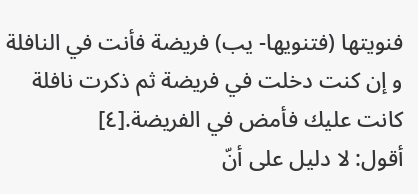فنويتها (فتنويها- يب) فريضة فأنت في النافلة و إن كنت دخلت في فريضة ثم ذكرت نافلة كانت عليك فأمض في الفريضة.[٤]
أقول: لا دليل على أنّ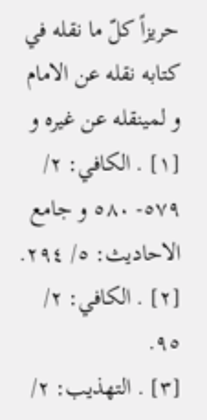حريزاً كلّ ما نقله في كتابه نقله عن الامام و لمينقله عن غيره و
[١] . الكافي: ٢/ ٥٧٩- ٥٨٠ و جامع الاحاديث: ٥/ ٢٩٤.
[٢] . الكافي: ٢/ ٩٥.
[٣] . التهذيب: ٢/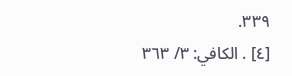٣٣٩.
[٤] . الكافي: ٣/ ٣٦٣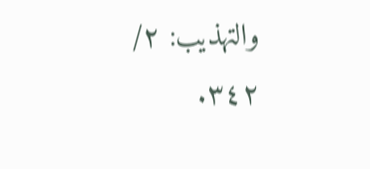والتهذيب: ٢/ ٣٤٢.